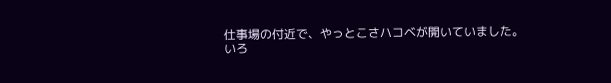仕事場の付近で、やっとこさハコベが開いていました。
いろ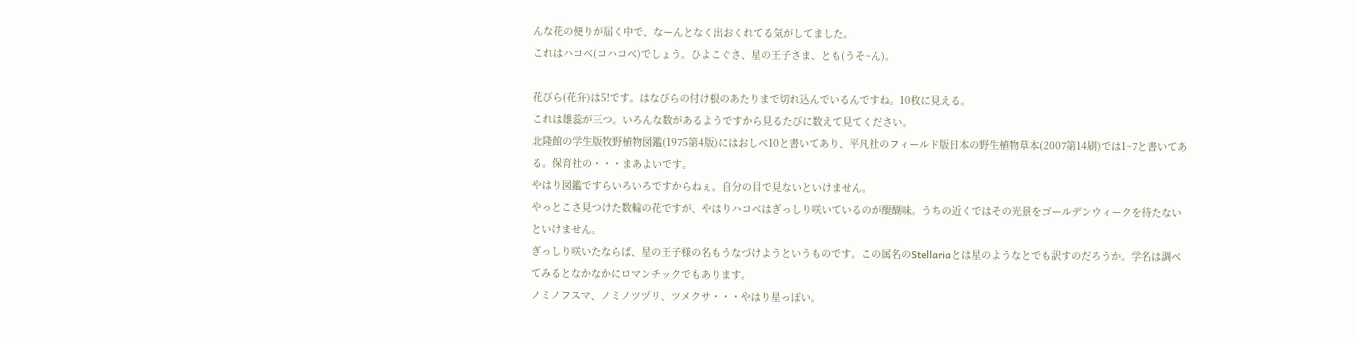んな花の便りが届く中で、なーんとなく出おくれてる気がしてました。
これはハコベ(コハコベ)でしょう。ひよこぐさ、星の王子さま、とも(うそ~ん)。

花びら(花弁)は5!です。はなびらの付け根のあたりまで切れ込んでいるんですね。10枚に見える。
これは雄蕊が三つ。いろんな数があるようですから見るたびに数えて見てください。
北隆館の学生版牧野植物図鑑(1975第4版)にはおしべ10と書いてあり、平凡社のフィールド版日本の野生植物草本(2007第14刷)では1~7と書いてある。保育社の・・・まあよいです。
やはり図鑑ですらいろいろですからねぇ。自分の目で見ないといけません。
やっとこさ見つけた数輪の花ですが、やはりハコベはぎっしり咲いているのが醍醐味。うちの近くではその光景をゴールデンウィークを待たないといけません。
ぎっしり咲いたならば、星の王子様の名もうなづけようというものです。この属名のStellariaとは星のようなとでも訳すのだろうか。学名は調べてみるとなかなかにロマンチックでもあります。
ノミノフスマ、ノミノツヅリ、ツメクサ・・・やはり星っぽい。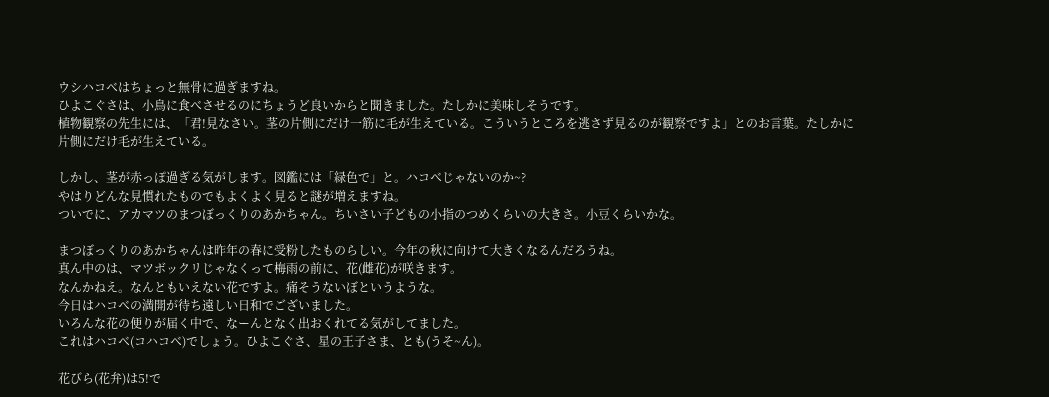ウシハコベはちょっと無骨に過ぎますね。
ひよこぐさは、小鳥に食べさせるのにちょうど良いからと聞きました。たしかに美味しそうです。
植物観察の先生には、「君!見なさい。茎の片側にだけ一筋に毛が生えている。こういうところを逃さず見るのが観察ですよ」とのお言葉。たしかに片側にだけ毛が生えている。

しかし、茎が赤っぽ過ぎる気がします。図鑑には「緑色で」と。ハコベじゃないのか~?
やはりどんな見慣れたものでもよくよく見ると謎が増えますね。
ついでに、アカマツのまつぼっくりのあかちゃん。ちいさい子どもの小指のつめくらいの大きさ。小豆くらいかな。

まつぼっくりのあかちゃんは昨年の春に受粉したものらしい。今年の秋に向けて大きくなるんだろうね。
真ん中のは、マツボックリじゃなくって梅雨の前に、花(雌花)が咲きます。
なんかねえ。なんともいえない花ですよ。痛そうないぼというような。
今日はハコベの満開が待ち遠しい日和でございました。
いろんな花の便りが届く中で、なーんとなく出おくれてる気がしてました。
これはハコベ(コハコベ)でしょう。ひよこぐさ、星の王子さま、とも(うそ~ん)。

花びら(花弁)は5!で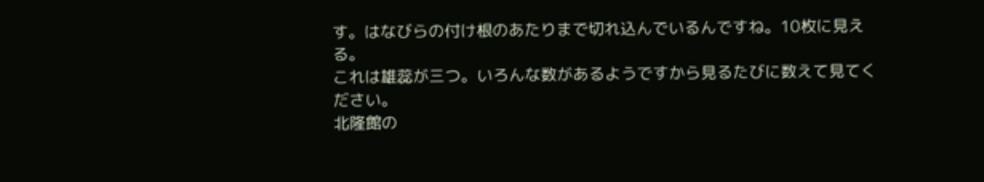す。はなびらの付け根のあたりまで切れ込んでいるんですね。10枚に見える。
これは雄蕊が三つ。いろんな数があるようですから見るたびに数えて見てください。
北隆館の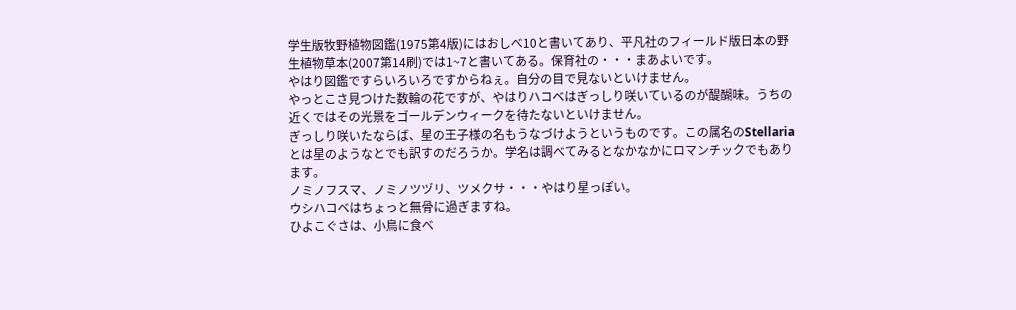学生版牧野植物図鑑(1975第4版)にはおしべ10と書いてあり、平凡社のフィールド版日本の野生植物草本(2007第14刷)では1~7と書いてある。保育社の・・・まあよいです。
やはり図鑑ですらいろいろですからねぇ。自分の目で見ないといけません。
やっとこさ見つけた数輪の花ですが、やはりハコベはぎっしり咲いているのが醍醐味。うちの近くではその光景をゴールデンウィークを待たないといけません。
ぎっしり咲いたならば、星の王子様の名もうなづけようというものです。この属名のStellariaとは星のようなとでも訳すのだろうか。学名は調べてみるとなかなかにロマンチックでもあります。
ノミノフスマ、ノミノツヅリ、ツメクサ・・・やはり星っぽい。
ウシハコベはちょっと無骨に過ぎますね。
ひよこぐさは、小鳥に食べ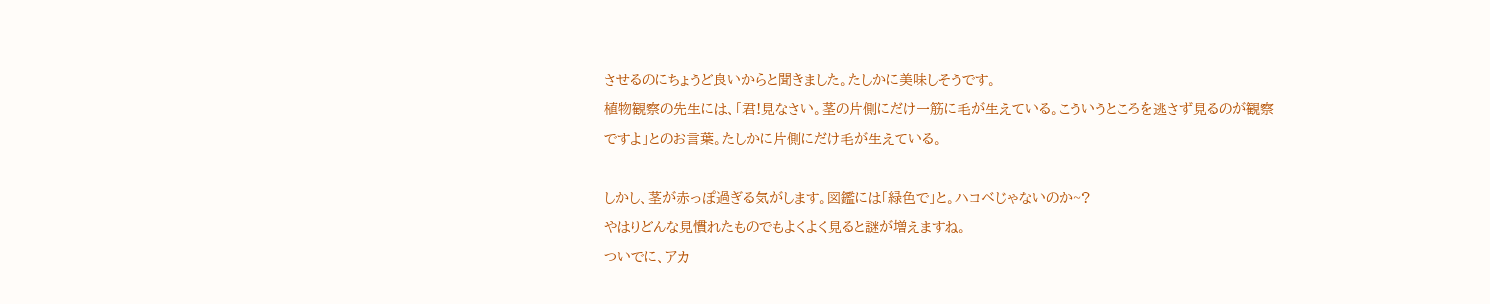させるのにちょうど良いからと聞きました。たしかに美味しそうです。
植物観察の先生には、「君!見なさい。茎の片側にだけ一筋に毛が生えている。こういうところを逃さず見るのが観察ですよ」とのお言葉。たしかに片側にだけ毛が生えている。

しかし、茎が赤っぽ過ぎる気がします。図鑑には「緑色で」と。ハコベじゃないのか~?
やはりどんな見慣れたものでもよくよく見ると謎が増えますね。
ついでに、アカ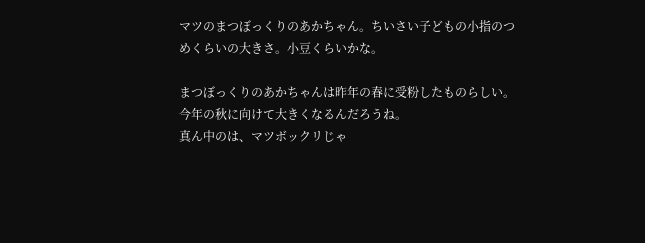マツのまつぼっくりのあかちゃん。ちいさい子どもの小指のつめくらいの大きさ。小豆くらいかな。

まつぼっくりのあかちゃんは昨年の春に受粉したものらしい。今年の秋に向けて大きくなるんだろうね。
真ん中のは、マツボックリじゃ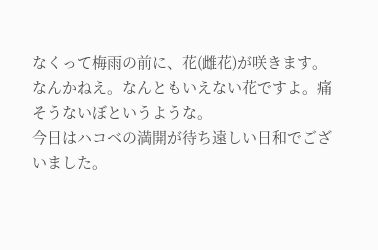なくって梅雨の前に、花(雌花)が咲きます。
なんかねえ。なんともいえない花ですよ。痛そうないぼというような。
今日はハコベの満開が待ち遠しい日和でございました。